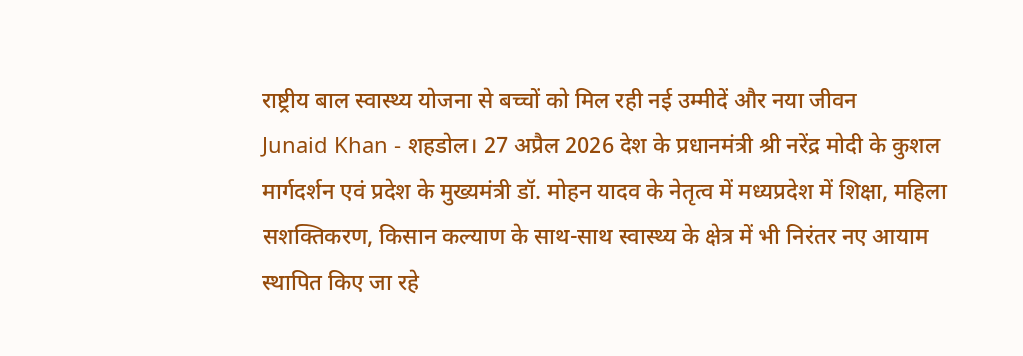राष्ट्रीय बाल स्वास्थ्य योजना से बच्चों को मिल रही नई उम्मीदें और नया जीवन
Junaid Khan - शहडोल। 27 अप्रैल 2026 देश के प्रधानमंत्री श्री नरेंद्र मोदी के कुशल मार्गदर्शन एवं प्रदेश के मुख्यमंत्री डॉ. मोहन यादव के नेतृत्व में मध्यप्रदेश में शिक्षा, महिला सशक्तिकरण, किसान कल्याण के साथ-साथ स्वास्थ्य के क्षेत्र में भी निरंतर नए आयाम स्थापित किए जा रहे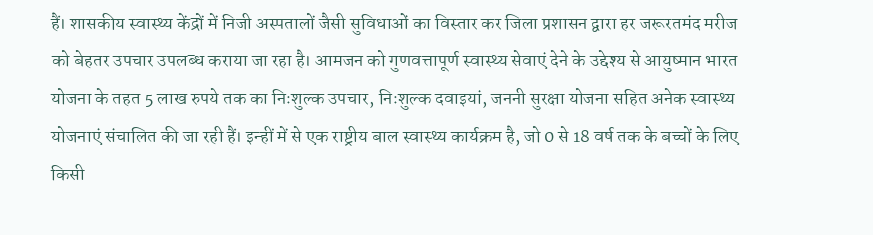हैं। शासकीय स्वास्थ्य केंद्रों में निजी अस्पतालों जैसी सुविधाओं का विस्तार कर जिला प्रशासन द्वारा हर जरूरतमंद मरीज को बेहतर उपचार उपलब्ध कराया जा रहा है। आमजन को गुणवत्तापूर्ण स्वास्थ्य सेवाएं देने के उद्देश्य से आयुष्मान भारत योजना के तहत 5 लाख रुपये तक का निःशुल्क उपचार, निःशुल्क दवाइयां, जननी सुरक्षा योजना सहित अनेक स्वास्थ्य योजनाएं संचालित की जा रही हैं। इन्हीं में से एक राष्ट्रीय बाल स्वास्थ्य कार्यक्रम है, जो 0 से 18 वर्ष तक के बच्चों के लिए किसी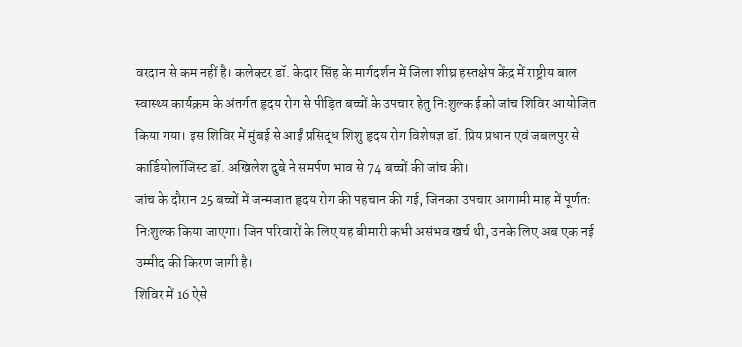वरदान से कम नहीं है। कलेक्टर डॉ. केदार सिंह के मार्गदर्शन में जिला शीघ्र हस्तक्षेप केंद्र में राष्ट्रीय बाल स्वास्थ्य कार्यक्रम के अंतर्गत हृदय रोग से पीड़ित बच्चों के उपचार हेतु निःशुल्क ईको जांच शिविर आयोजित किया गया। इस शिविर में मुंबई से आईं प्रसिद्ध शिशु हृदय रोग विशेषज्ञ डॉ. प्रिय प्रधान एवं जबलपुर से कार्डियोलॉजिस्ट डॉ. अखिलेश दुबे ने समर्पण भाव से 74 बच्चों की जांच की।
जांच के दौरान 25 बच्चों में जन्मजात हृदय रोग की पहचान की गई, जिनका उपचार आगामी माह में पूर्णतः निःशुल्क किया जाएगा। जिन परिवारों के लिए यह बीमारी कभी असंभव खर्च थी, उनके लिए अब एक नई उम्मीद की किरण जागी है।
शिविर में 16 ऐसे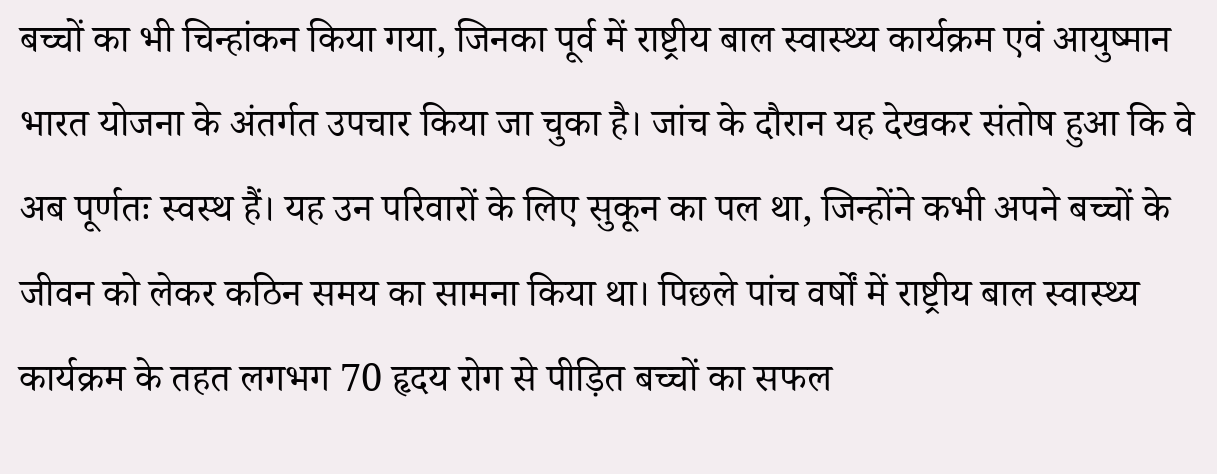बच्चों का भी चिन्हांकन किया गया, जिनका पूर्व में राष्ट्रीय बाल स्वास्थ्य कार्यक्रम एवं आयुष्मान भारत योजना के अंतर्गत उपचार किया जा चुका है। जांच के दौरान यह देखकर संतोष हुआ कि वे अब पूर्णतः स्वस्थ हैं। यह उन परिवारों के लिए सुकून का पल था, जिन्होंने कभी अपने बच्चों के जीवन को लेकर कठिन समय का सामना किया था। पिछले पांच वर्षों में राष्ट्रीय बाल स्वास्थ्य कार्यक्रम के तहत लगभग 70 हृदय रोग से पीड़ित बच्चों का सफल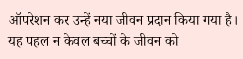ऑपरेशन कर उन्हें नया जीवन प्रदान किया गया है।
यह पहल न केवल बच्चों के जीवन को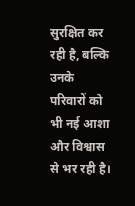सुरक्षित कर रही है, बल्कि उनके परिवारों को भी नई आशा और विश्वास से भर रही है।